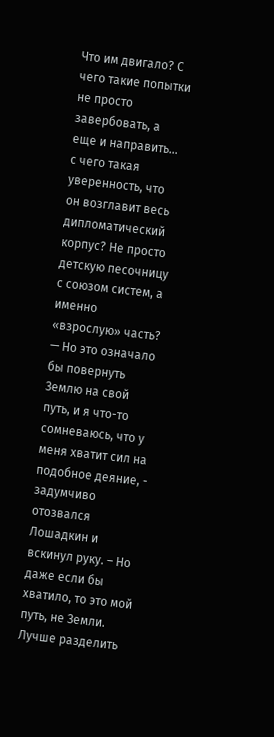Что им двигало? С чего такие попытки не просто завербовать, а еще и направить… с чего такая уверенность, что он возглавит весь дипломатический корпус? Не просто детскую песочницу с союзом систем, а именно «взрослую» часть?
— Но это означало бы повернуть Землю на свой путь, и я что-то сомневаюсь, что у меня хватит сил на подобное деяние, - задумчиво отозвался Лошадкин и вскинул руку. – Но даже если бы хватило, то это мой путь, не Земли. Лучше разделить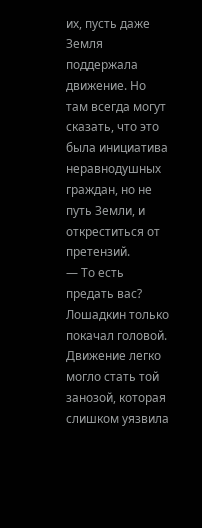их, пусть даже Земля поддержала движение. Но там всегда могут сказать, что это была инициатива неравнодушных граждан, но не путь Земли, и откреститься от претензий.
— То есть предать вас?
Лошадкин только покачал головой. Движение легко могло стать той занозой, которая слишком уязвила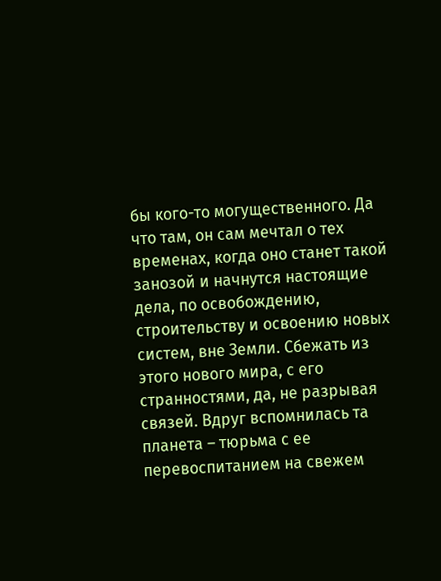бы кого-то могущественного. Да что там, он сам мечтал о тех временах, когда оно станет такой занозой и начнутся настоящие дела, по освобождению, строительству и освоению новых систем, вне Земли. Сбежать из этого нового мира, с его странностями, да, не разрывая связей. Вдруг вспомнилась та планета – тюрьма с ее перевоспитанием на свежем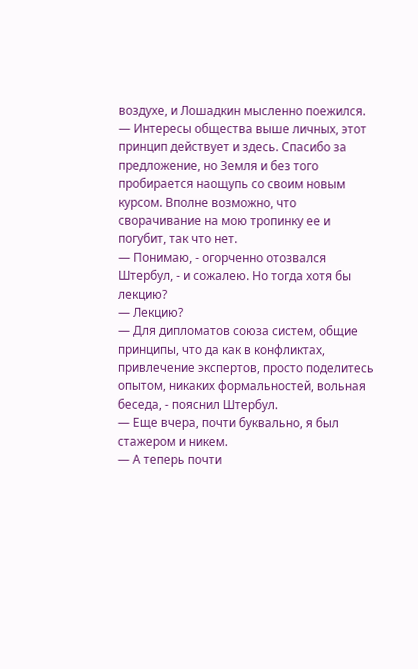воздухе, и Лошадкин мысленно поежился.
— Интересы общества выше личных, этот принцип действует и здесь. Спасибо за предложение, но Земля и без того пробирается наощупь со своим новым курсом. Вполне возможно, что сворачивание на мою тропинку ее и погубит, так что нет.
— Понимаю, - огорченно отозвался Штербул, - и сожалею. Но тогда хотя бы лекцию?
— Лекцию?
— Для дипломатов союза систем, общие принципы, что да как в конфликтах, привлечение экспертов, просто поделитесь опытом, никаких формальностей, вольная беседа, - пояснил Штербул.
— Еще вчера, почти буквально, я был стажером и никем.
— А теперь почти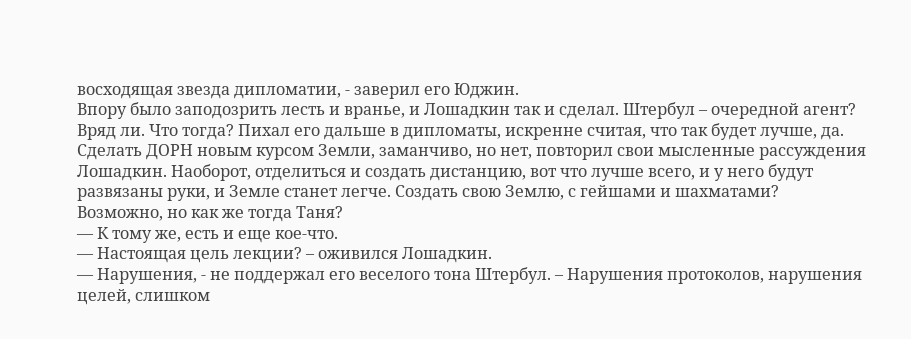восходящая звезда дипломатии, - заверил его Юджин.
Впору было заподозрить лесть и вранье, и Лошадкин так и сделал. Штербул – очередной агент? Вряд ли. Что тогда? Пихал его дальше в дипломаты, искренне считая, что так будет лучше, да. Сделать ДОРН новым курсом Земли, заманчиво, но нет, повторил свои мысленные рассуждения Лошадкин. Наоборот, отделиться и создать дистанцию, вот что лучше всего, и у него будут развязаны руки, и Земле станет легче. Создать свою Землю, с гейшами и шахматами?
Возможно, но как же тогда Таня?
— К тому же, есть и еще кое-что.
— Настоящая цель лекции? – оживился Лошадкин.
— Нарушения, - не поддержал его веселого тона Штербул. – Нарушения протоколов, нарушения целей, слишком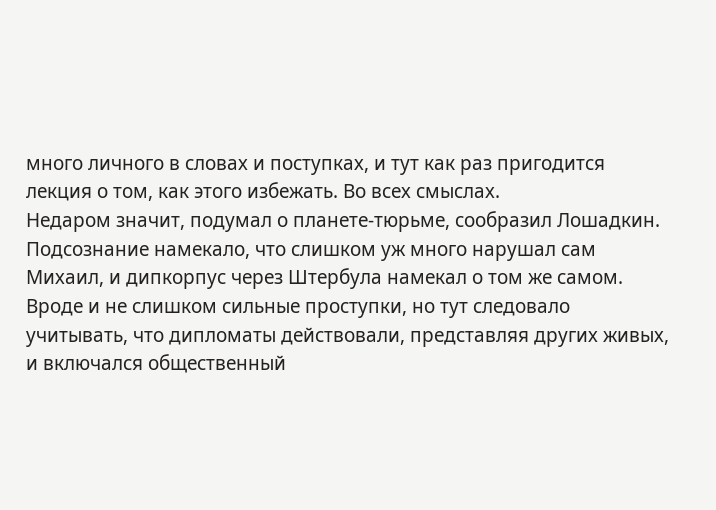много личного в словах и поступках, и тут как раз пригодится лекция о том, как этого избежать. Во всех смыслах.
Недаром значит, подумал о планете-тюрьме, сообразил Лошадкин. Подсознание намекало, что слишком уж много нарушал сам Михаил, и дипкорпус через Штербула намекал о том же самом. Вроде и не слишком сильные проступки, но тут следовало учитывать, что дипломаты действовали, представляя других живых, и включался общественный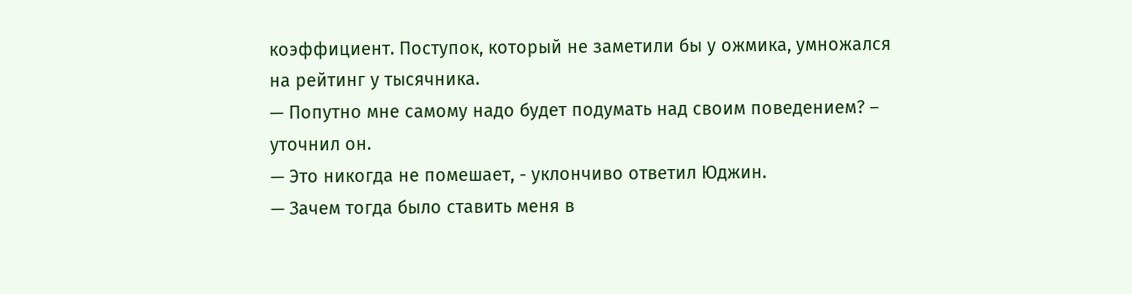коэффициент. Поступок, который не заметили бы у ожмика, умножался на рейтинг у тысячника.
— Попутно мне самому надо будет подумать над своим поведением? – уточнил он.
— Это никогда не помешает, - уклончиво ответил Юджин.
— Зачем тогда было ставить меня в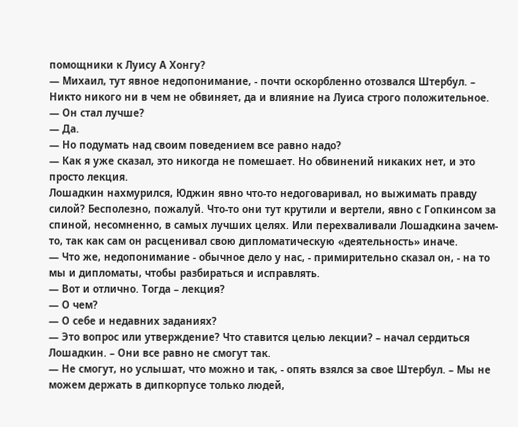помощники к Луису А Хонгу?
— Михаил, тут явное недопонимание, - почти оскорбленно отозвался Штербул. – Никто никого ни в чем не обвиняет, да и влияние на Луиса строго положительное.
— Он стал лучше?
— Да.
— Но подумать над своим поведением все равно надо?
— Как я уже сказал, это никогда не помешает. Но обвинений никаких нет, и это просто лекция.
Лошадкин нахмурился, Юджин явно что-то недоговаривал, но выжимать правду силой? Бесполезно, пожалуй. Что-то они тут крутили и вертели, явно с Гопкинсом за спиной, несомненно, в самых лучших целях. Или перехваливали Лошадкина зачем-то, так как сам он расценивал свою дипломатическую «деятельность» иначе.
— Что же, недопонимание - обычное дело у нас, - примирительно сказал он, - на то мы и дипломаты, чтобы разбираться и исправлять.
— Вот и отлично. Тогда – лекция?
— О чем?
— О себе и недавних заданиях?
— Это вопрос или утверждение? Что ставится целью лекции? – начал сердиться Лошадкин. – Они все равно не смогут так.
— Не смогут, но услышат, что можно и так, - опять взялся за свое Штербул. – Мы не можем держать в дипкорпусе только людей,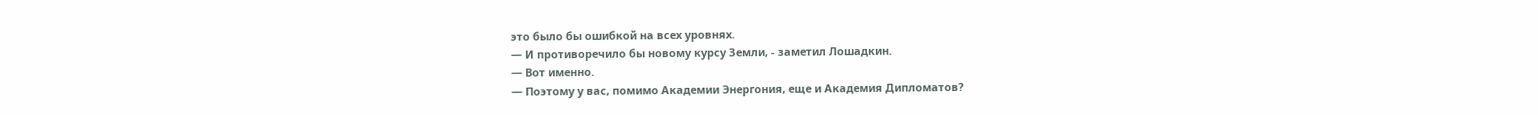это было бы ошибкой на всех уровнях.
— И противоречило бы новому курсу Земли, - заметил Лошадкин.
— Вот именно.
— Поэтому у вас, помимо Академии Энергония, еще и Академия Дипломатов?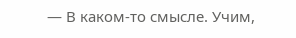— В каком-то смысле. Учим,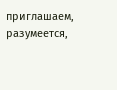приглашаем, разумеется,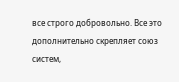все строго добровольно. Все это дополнительно скрепляет союз систем,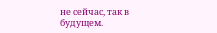не сейчас, так в будущем.